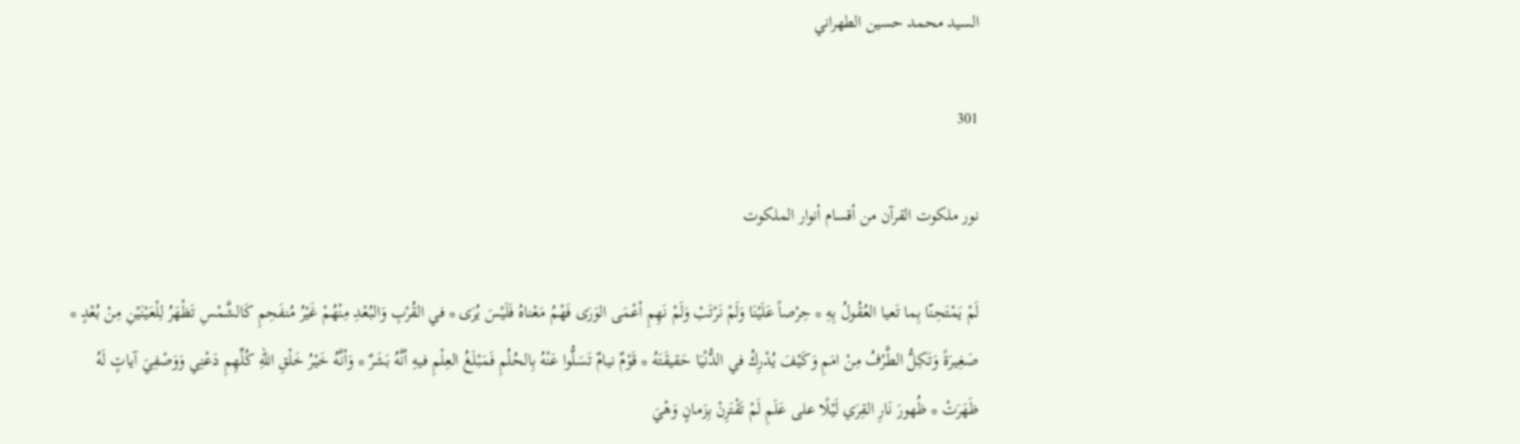السيد محمد حسين الطهراني

301

نور ملكوت القرآن من أقسام أنوار الملكوت

لَمْ يَمْتَحِنّا بِما تَعيا العُقُولُ بِهِ * حِرْصاً عَلَيْنَا وَلَمْ نَرْتَبْ وَلَمْ نَهِمِ أعْمَى الوَرَى فَهْمُ مَعْناهُ فَلَيْسَ يُرَى * في القُرْبِ وَالبُعْدِ مِنْهُمْ غَيْرُ مُنفَحِمِ كَالشَّمْسِ تَظْهَرُ لِلْعَيْنَيْنِ مِنْ بُعْدٍ * صَغِيرَةً وَتَكِلُّ الطَّرْفُ مِنْ امَمِ وَكَيْفَ يُدْرِكُ في الدُّنْيَا حَقيقَتَهُ * قَوْمٌ نيامٌ تَسَلُّوا عَنْهُ بِالحُلُمِ فَمَبْلَغُ العِلْمِ فيهِ أنَّهُ بَشَرٌ * وَأنَّهُ خَيْرُ خَلْقِ اللهِ كُلِّهِمِ دَعْنِي وَوَصْفِيَ آياتٍ لَهُ ظَهَرَتْ * ظُهورَ نَارِ القِرَي لَيْلًا على عَلَمِ لَمْ تَقْتَرِنْ بِزَمانٍ وَهْيَ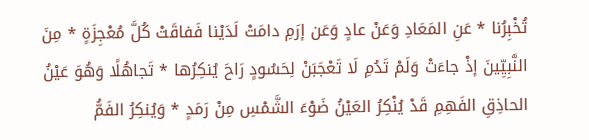تُخْبِرُنا * عَنِ المَعَادِ وَعَنْ عادٍ وَعَن إرَمِ دامَتْ لَدَيْنا فَفاقَتْ كُلَّ مُعْجِزَةٍ * مِنَ النَّبِيِّينَ إذْ جاءَتْ وَلَمْ تَدُمِ لَا تَعْجَبَنْ لِحَسُودٍ رَاحَ يُنكِرُها * تَجاهُلًا وَهُوَ عَيْنُ الحاذِقِ الفَهِمِ قَدْ يُنْكِرُ العَيْنُ ضَوْءَ الشَّمْسِ مِنْ رَمَدٍ * وَيُنكِرُ الفَمُّ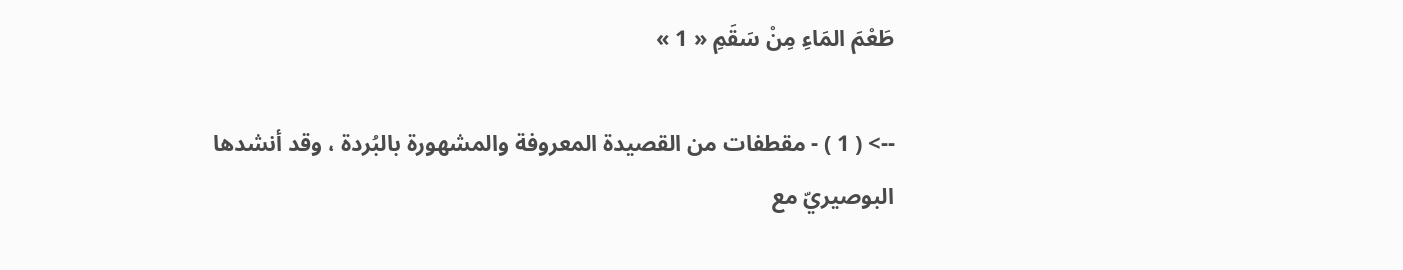طَعْمَ المَاءِ مِنْ سَقَمِ « 1 »

--> ( 1 ) - مقطفات من القصيدة المعروفة والمشهورة بالبُردة ، وقد أنشدها البوصيريّ مع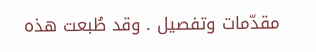مقدّمات وتفصيل . وقد طُبعت هذه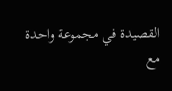القصيدة في مجموعة واحدة مع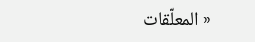« المعلّقات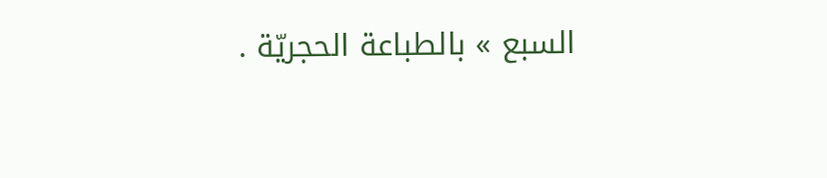السبع » بالطباعة الحجريّة .